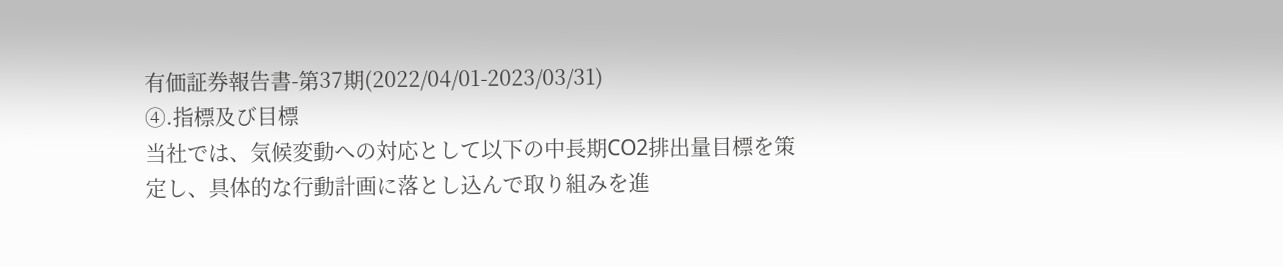有価証券報告書-第37期(2022/04/01-2023/03/31)
④.指標及び目標
当社では、気候変動への対応として以下の中長期CO2排出量目標を策定し、具体的な行動計画に落とし込んで取り組みを進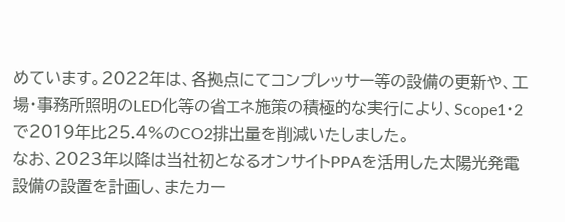めています。2022年は、各拠点にてコンプレッサー等の設備の更新や、工場・事務所照明のLED化等の省エネ施策の積極的な実行により、Scope1・2で2019年比25.4%のCO2排出量を削減いたしました。
なお、2023年以降は当社初となるオンサイトPPAを活用した太陽光発電設備の設置を計画し、またカー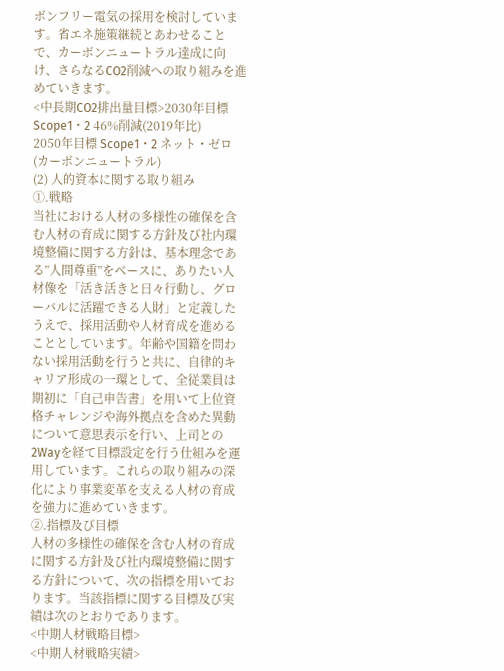ボンフリー電気の採用を検討しています。省エネ施策継続とあわせることで、カーボンニュートラル達成に向け、さらなるCO2削減への取り組みを進めていきます。
<中長期CO2排出量目標>2030年目標 Scope1・2 46%削減(2019年比)
2050年目標 Scope1・2 ネット・ゼロ(カーボンニュートラル)
(2) 人的資本に関する取り組み
①.戦略
当社における人材の多様性の確保を含む人材の育成に関する方針及び社内環境整備に関する方針は、基本理念である”人間尊重”をベースに、ありたい人材像を「活き活きと日々行動し、グローバルに活躍できる人財」と定義したうえで、採用活動や人材育成を進めることとしています。年齢や国籍を問わない採用活動を行うと共に、自律的キャリア形成の一環として、全従業員は期初に「自己申告書」を用いて上位資格チャレンジや海外拠点を含めた異動について意思表示を行い、上司との2Wayを経て目標設定を行う仕組みを運用しています。これらの取り組みの深化により事業変革を支える人材の育成を強力に進めていきます。
②.指標及び目標
人材の多様性の確保を含む人材の育成に関する方針及び社内環境整備に関する方針について、次の指標を用いております。当該指標に関する目標及び実績は次のとおりであります。
<中期人材戦略目標>
<中期人材戦略実績>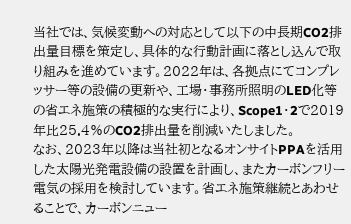当社では、気候変動への対応として以下の中長期CO2排出量目標を策定し、具体的な行動計画に落とし込んで取り組みを進めています。2022年は、各拠点にてコンプレッサー等の設備の更新や、工場・事務所照明のLED化等の省エネ施策の積極的な実行により、Scope1・2で2019年比25.4%のCO2排出量を削減いたしました。
なお、2023年以降は当社初となるオンサイトPPAを活用した太陽光発電設備の設置を計画し、またカーボンフリー電気の採用を検討しています。省エネ施策継続とあわせることで、カーボンニュー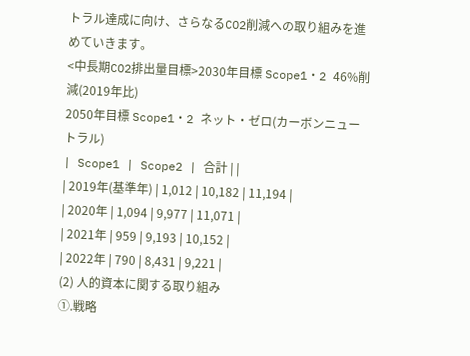トラル達成に向け、さらなるCO2削減への取り組みを進めていきます。
<中長期CO2排出量目標>2030年目標 Scope1・2 46%削減(2019年比)
2050年目標 Scope1・2 ネット・ゼロ(カーボンニュートラル)
| Scope1 | Scope2 | 合計 | |
| 2019年(基準年) | 1,012 | 10,182 | 11,194 |
| 2020年 | 1,094 | 9,977 | 11,071 |
| 2021年 | 959 | 9,193 | 10,152 |
| 2022年 | 790 | 8,431 | 9,221 |
(2) 人的資本に関する取り組み
①.戦略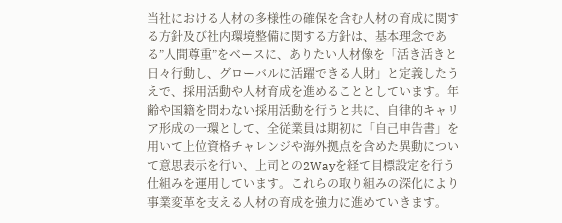当社における人材の多様性の確保を含む人材の育成に関する方針及び社内環境整備に関する方針は、基本理念である”人間尊重”をベースに、ありたい人材像を「活き活きと日々行動し、グローバルに活躍できる人財」と定義したうえで、採用活動や人材育成を進めることとしています。年齢や国籍を問わない採用活動を行うと共に、自律的キャリア形成の一環として、全従業員は期初に「自己申告書」を用いて上位資格チャレンジや海外拠点を含めた異動について意思表示を行い、上司との2Wayを経て目標設定を行う仕組みを運用しています。これらの取り組みの深化により事業変革を支える人材の育成を強力に進めていきます。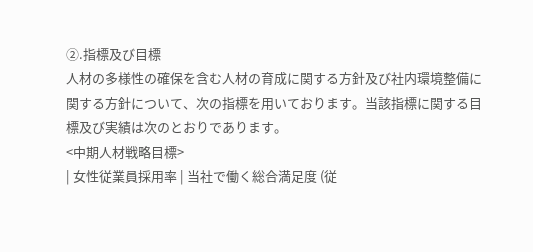②.指標及び目標
人材の多様性の確保を含む人材の育成に関する方針及び社内環境整備に関する方針について、次の指標を用いております。当該指標に関する目標及び実績は次のとおりであります。
<中期人材戦略目標>
| 女性従業員採用率 | 当社で働く総合満足度 (従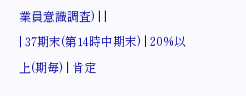業員意識調査) | |
| 37期末(第14時中期末) | 20%以上(期毎) | 肯定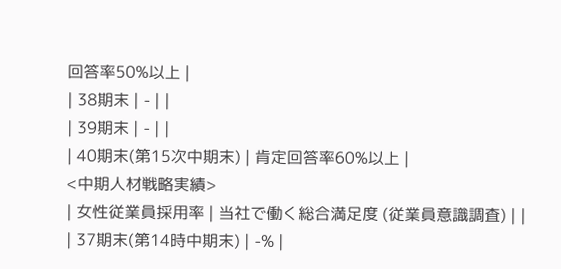回答率50%以上 |
| 38期末 | - | |
| 39期末 | - | |
| 40期末(第15次中期末) | 肯定回答率60%以上 |
<中期人材戦略実績>
| 女性従業員採用率 | 当社で働く総合満足度 (従業員意識調査) | |
| 37期末(第14時中期末) | -% |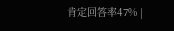肯定回答率47% |